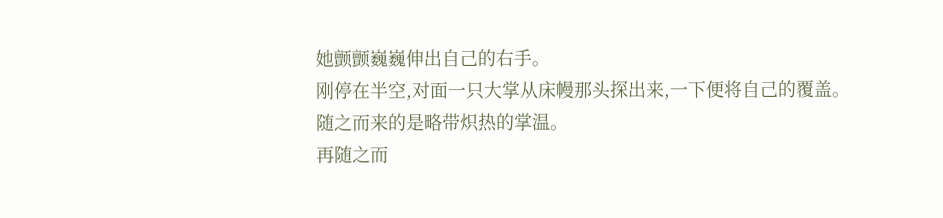她颤颤巍巍伸出自己的右手。
刚停在半空,对面一只大掌从床幔那头探出来,一下便将自己的覆盖。
随之而来的是略带炽热的掌温。
再随之而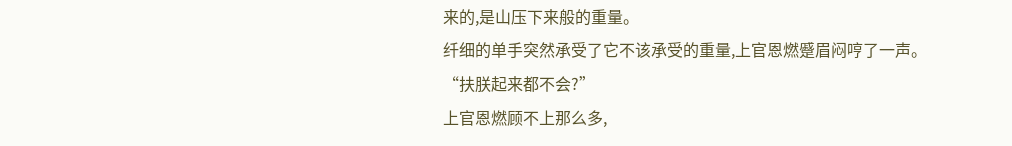来的,是山压下来般的重量。
纤细的单手突然承受了它不该承受的重量,上官恩燃蹙眉闷哼了一声。
“扶朕起来都不会?”
上官恩燃顾不上那么多,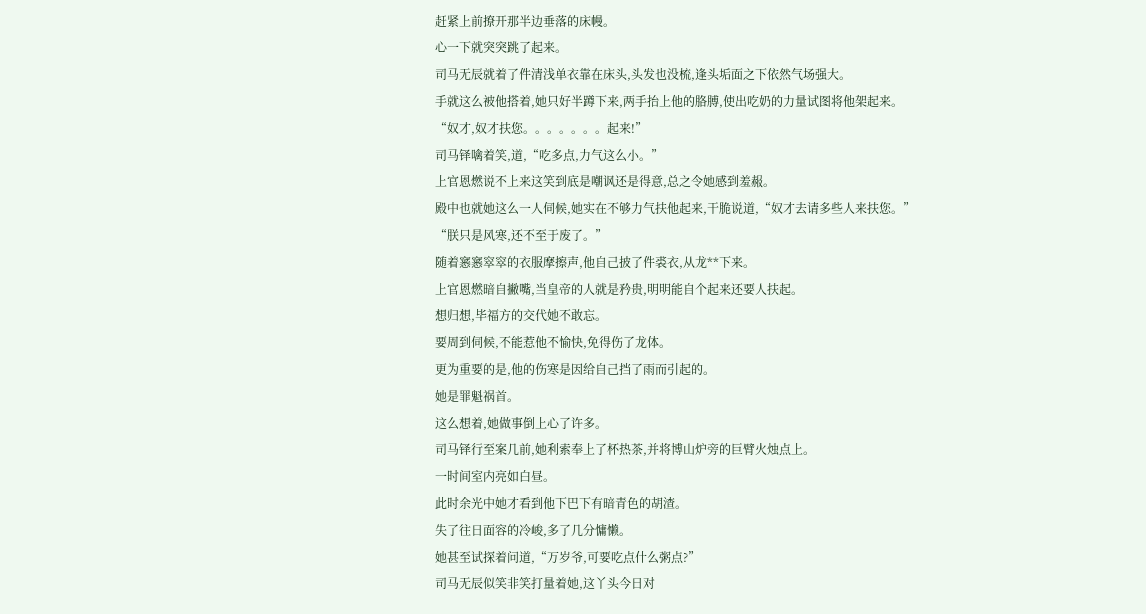赶紧上前撩开那半边垂落的床幔。
心一下就突突跳了起来。
司马无辰就着了件清浅单衣靠在床头,头发也没梳,逢头垢面之下依然气场强大。
手就这么被他搭着,她只好半蹲下来,两手抬上他的胳膊,使出吃奶的力量试图将他架起来。
“奴才,奴才扶您。。。。。。。起来!”
司马铎噙着笑,道,“吃多点,力气这么小。”
上官恩燃说不上来这笑到底是嘲讽还是得意,总之令她感到羞赧。
殿中也就她这么一人伺候,她实在不够力气扶他起来,干脆说道,“奴才去请多些人来扶您。”
“朕只是风寒,还不至于废了。”
随着窸窸窣窣的衣服摩擦声,他自己披了件裘衣,从龙**下来。
上官恩燃暗自撇嘴,当皇帝的人就是矜贵,明明能自个起来还要人扶起。
想归想,毕福方的交代她不敢忘。
要周到伺候,不能惹他不愉快,免得伤了龙体。
更为重要的是,他的伤寒是因给自己挡了雨而引起的。
她是罪魁祸首。
这么想着,她做事倒上心了许多。
司马铎行至案几前,她利索奉上了杯热茶,并将博山炉旁的巨臂火烛点上。
一时间室内亮如白昼。
此时余光中她才看到他下巴下有暗青色的胡渣。
失了往日面容的冷峻,多了几分慵懒。
她甚至试探着问道,“万岁爷,可要吃点什么粥点?”
司马无辰似笑非笑打量着她,这丫头今日对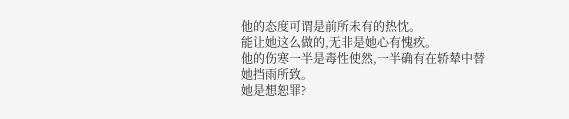他的态度可谓是前所未有的热忱。
能让她这么做的,无非是她心有愧疚。
他的伤寒一半是毒性使然,一半确有在轿辇中替她挡雨所致。
她是想恕罪?